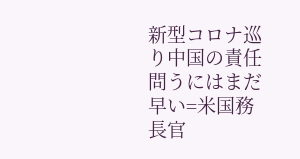新型コロナ巡り中国の責任問うにはまだ早い=米国務長官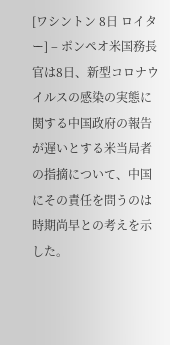[ワシントン 8日 ロイター] – ポンペオ米国務長官は8日、新型コロナウイルスの感染の実態に関する中国政府の報告が遅いとする米当局者の指摘について、中国にその責任を問うのは時期尚早との考えを示した。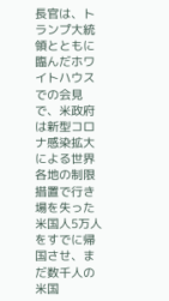長官は、トランプ大統領とともに臨んだホワイトハウスでの会見で、米政府は新型コロナ感染拡大による世界各地の制限措置で行き場を失った米国人5万人をすでに帰国させ、まだ数千人の米国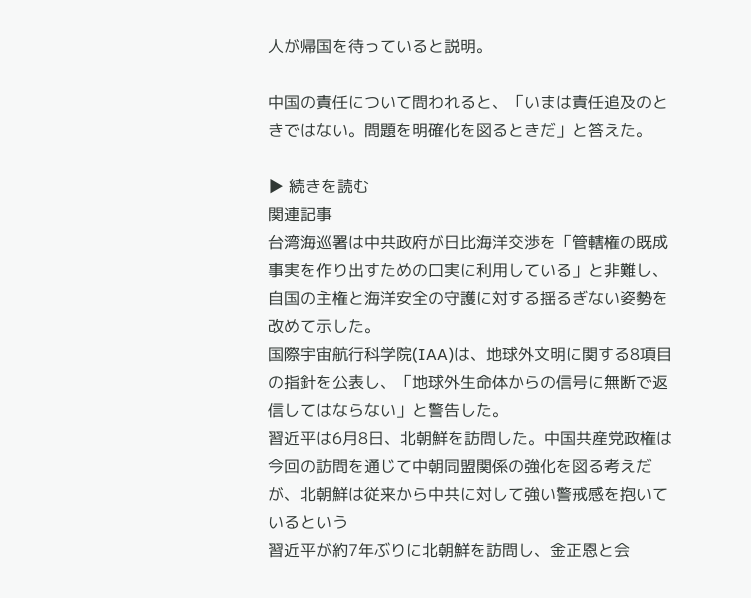人が帰国を待っていると説明。

中国の責任について問われると、「いまは責任追及のときではない。問題を明確化を図るときだ」と答えた。

▶ 続きを読む
関連記事
台湾海巡署は中共政府が日比海洋交渉を「管轄権の既成事実を作り出すための口実に利用している」と非難し、自国の主権と海洋安全の守護に対する揺るぎない姿勢を改めて示した。
国際宇宙航行科学院(IAA)は、地球外文明に関する8項目の指針を公表し、「地球外生命体からの信号に無断で返信してはならない」と警告した。
習近平は6月8日、北朝鮮を訪問した。中国共産党政権は今回の訪問を通じて中朝同盟関係の強化を図る考えだが、北朝鮮は従来から中共に対して強い警戒感を抱いているという
習近平が約7年ぶりに北朝鮮を訪問し、金正恩と会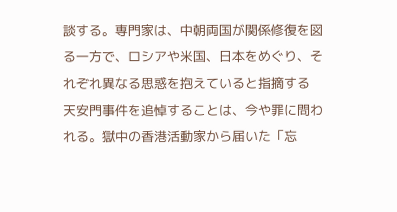談する。専門家は、中朝両国が関係修復を図る一方で、ロシアや米国、日本をめぐり、それぞれ異なる思惑を抱えていると指摘する
天安門事件を追悼することは、今や罪に問われる。獄中の香港活動家から届いた「忘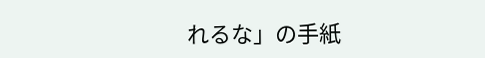れるな」の手紙